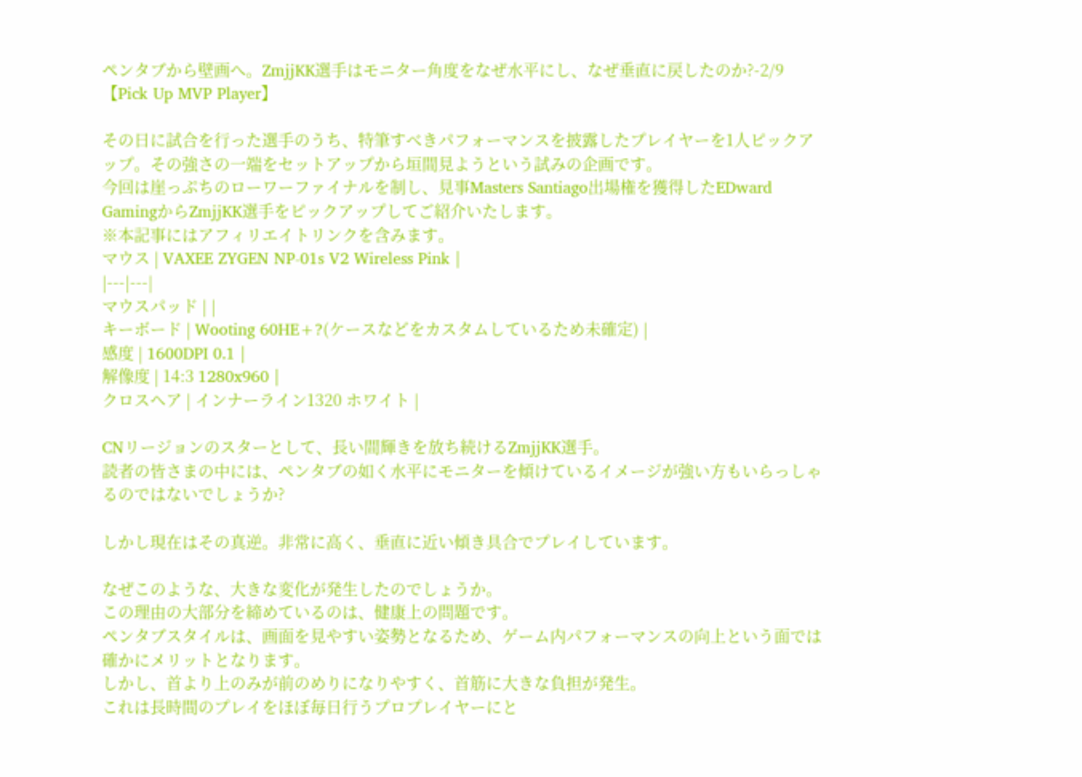ペンタブから壁画へ。ZmjjKK選手はモニター角度をなぜ水平にし、なぜ垂直に戻したのか?-2/9【Pick Up MVP Player】

その日に試合を行った選手のうち、特筆すべきパフォーマンスを披露したプレイヤーを1人ピックアップ。その強さの一端をセットアップから垣間見ようという試みの企画です。
今回は崖っぷちのローワーファイナルを制し、見事Masters Santiago出場権を獲得したEDward GamingからZmjjKK選手をピックアップしてご紹介いたします。
※本記事にはアフィリエイトリンクを含みます。
マウス | VAXEE ZYGEN NP-01s V2 Wireless Pink |
|---|---|
マウスパッド | |
キーボード | Wooting 60HE+?(ケースなどをカスタムしているため未確定) |
感度 | 1600DPI 0.1 |
解像度 | 14:3 1280x960 |
クロスヘア | インナーライン1320 ホワイト |

CNリージョンのスターとして、長い間輝きを放ち続けるZmjjKK選手。
読者の皆さまの中には、ペンタブの如く水平にモニターを傾けているイメージが強い方もいらっしゃるのではないでしょうか?

しかし現在はその真逆。非常に高く、垂直に近い傾き具合でプレイしています。

なぜこのような、大きな変化が発生したのでしょうか。
この理由の大部分を締めているのは、健康上の問題です。
ペンタブスタイルは、画面を見やすい姿勢となるため、ゲーム内パフォーマンスの向上という面では確かにメリットとなります。
しかし、首より上のみが前のめりになりやすく、首筋に大きな負担が発生。
これは長時間のプレイをほぼ毎日行うプロプレイヤーにと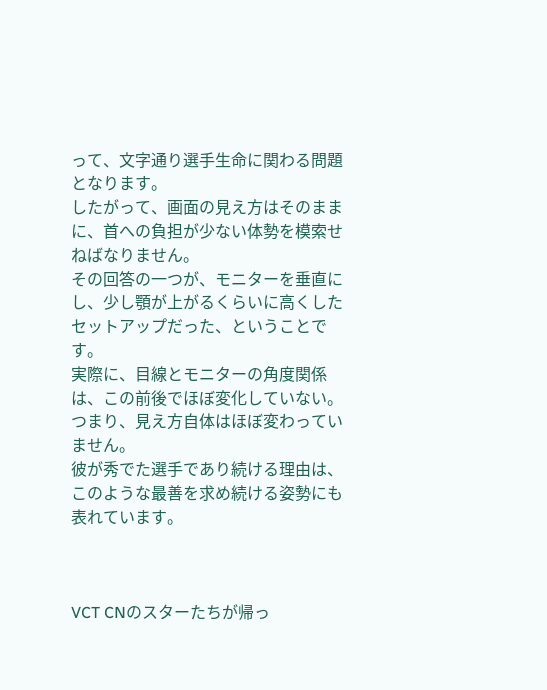って、文字通り選手生命に関わる問題となります。
したがって、画面の見え方はそのままに、首への負担が少ない体勢を模索せねばなりません。
その回答の一つが、モニターを垂直にし、少し顎が上がるくらいに高くしたセットアップだった、ということです。
実際に、目線とモニターの角度関係は、この前後でほぼ変化していない。
つまり、見え方自体はほぼ変わっていません。
彼が秀でた選手であり続ける理由は、このような最善を求め続ける姿勢にも表れています。



VCT CNのスターたちが帰っ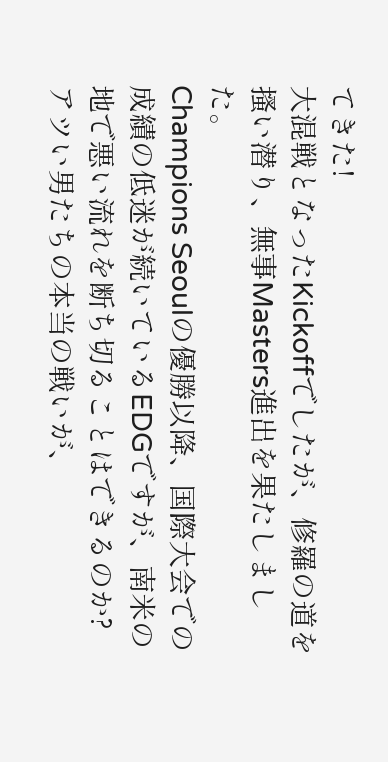てきた!
大混戦となったKickoffでしたが、修羅の道を搔い潜り、無事Masters進出を果たしました。
Champions Seoulの優勝以降、国際大会での成績の低迷が続いているEDGですが、南米の地で悪い流れを断ち切ることはできるのか?
アツい男たちの本当の戦いが、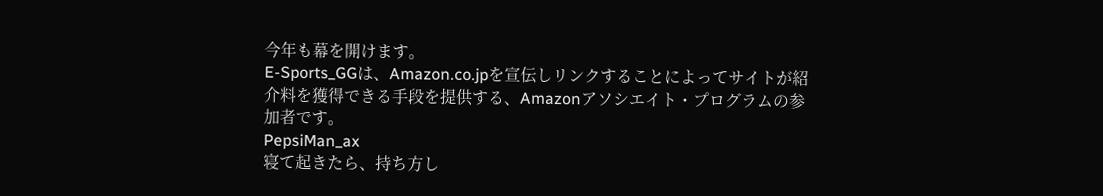今年も幕を開けます。
E-Sports_GGは、Amazon.co.jpを宣伝しリンクすることによってサイトが紹介料を獲得できる手段を提供する、Amazonアソシエイト・プログラムの参加者です。
PepsiMan_ax
寝て起きたら、持ち方し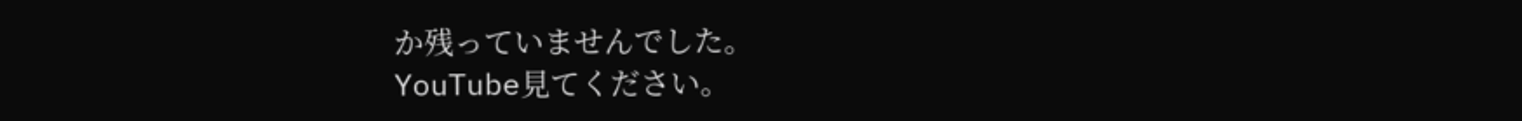か残っていませんでした。
YouTube見てください。